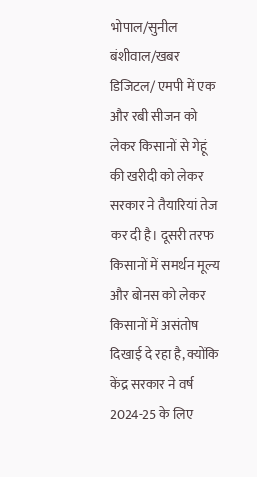भोपाल/सुनील बंशीवाल/खबर डिजिटल/ एमपी में एक और रबी सीजन को लेकर किसानों से गेहूं की खरीदी को लेकर सरकार ने तैयारियां तेज कर दी है। दूसरी तरफ किसानों में समर्थन मूल्य और बोनस को लेकर किसानों में असंतोष दिखाई दे रहा है, क्योंकि केंद्र सरकार ने वर्ष 2024-25 के लिए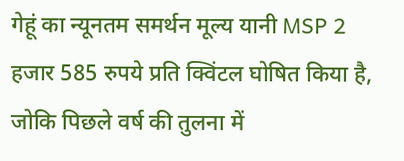गेहूं का न्यूनतम समर्थन मूल्य यानी MSP 2 हजार 585 रुपये प्रति क्विंटल घोषित किया है, जोकि पिछले वर्ष की तुलना में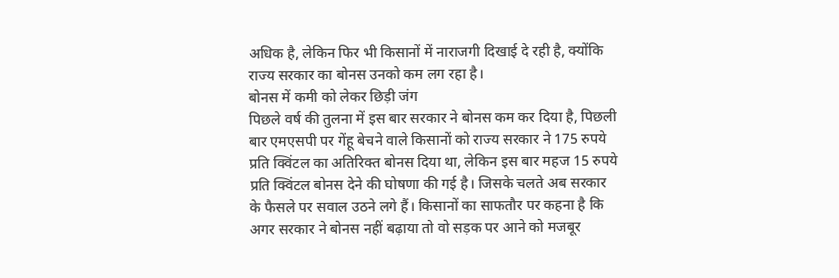अधिक है, लेकिन फिर भी किसानों में नाराजगी दिखाई दे रही है, क्योंकि राज्य सरकार का बोनस उनको कम लग रहा है।
बोनस में कमी को लेकर छिड़ी जंग
पिछले वर्ष की तुलना में इस बार सरकार ने बोनस कम कर दिया है, पिछली बार एमएसपी पर गेंहू बेचने वाले किसानों को राज्य सरकार ने 175 रुपये प्रति क्विंटल का अतिरिक्त बोनस दिया था, लेकिन इस बार महज 15 रुपये प्रति क्विंटल बोनस देने की घोषणा की गई है। जिसके चलते अब सरकार के फैसले पर सवाल उठने लगे हैं। किसानों का साफतौर पर कहना है कि अगर सरकार ने बोनस नहीं बढ़ाया तो वो सड़क पर आने को मजबूर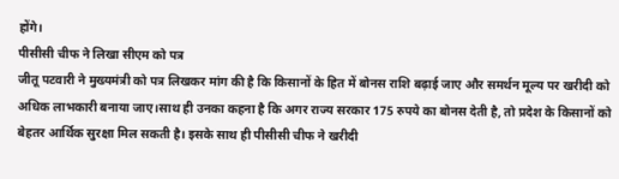होंगे।
पीसीसी चीफ ने लिखा सीएम को पत्र
जीतू पटवारी ने मुख्यमंत्री को पत्र लिखकर मांग की है कि किसानों के हित में बोनस राशि बढ़ाई जाए और समर्थन मूल्य पर खरीदी को अधिक लाभकारी बनाया जाए।साथ ही उनका कहना है कि अगर राज्य सरकार 175 रुपये का बोनस देती है, तो प्रदेश के किसानों को बेहतर आर्थिक सुरक्षा मिल सकती है। इसके साथ ही पीसीसी चीफ ने खरीदी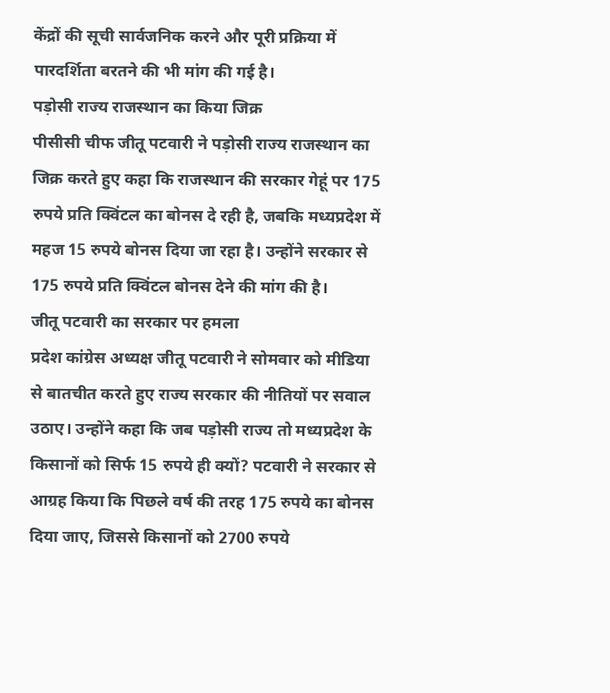केंद्रों की सूची सार्वजनिक करने और पूरी प्रक्रिया में पारदर्शिता बरतने की भी मांग की गई है।
पड़ोसी राज्य राजस्थान का किया जिक्र
पीसीसी चीफ जीतू पटवारी ने पड़ोसी राज्य राजस्थान का जिक्र करते हुए कहा कि राजस्थान की सरकार गेहूं पर 175 रुपये प्रति क्विंटल का बोनस दे रही है, जबकि मध्यप्रदेश में महज 15 रुपये बोनस दिया जा रहा है। उन्होंने सरकार से 175 रुपये प्रति क्विंटल बोनस देने की मांग की है।
जीतू पटवारी का सरकार पर हमला
प्रदेश कांग्रेस अध्यक्ष जीतू पटवारी ने सोमवार को मीडिया से बातचीत करते हुए राज्य सरकार की नीतियों पर सवाल उठाए। उन्होंने कहा कि जब पड़ोसी राज्य तो मध्यप्रदेश के किसानों को सिर्फ 15 रुपये ही क्यों? पटवारी ने सरकार से आग्रह किया कि पिछले वर्ष की तरह 175 रुपये का बोनस दिया जाए, जिससे किसानों को 2700 रुपये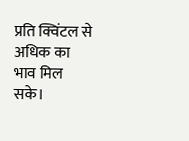प्रति क्विंटल से अधिक का भाव मिल सके।